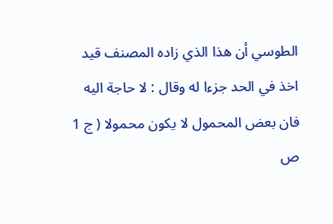الطوسي أن هذا الذي زاده المصنف قيد اخذ في الحد جزءا له وقال : لا حاجة اليه فان بعض المحمول لا يكون محمولا ( ج 1 ص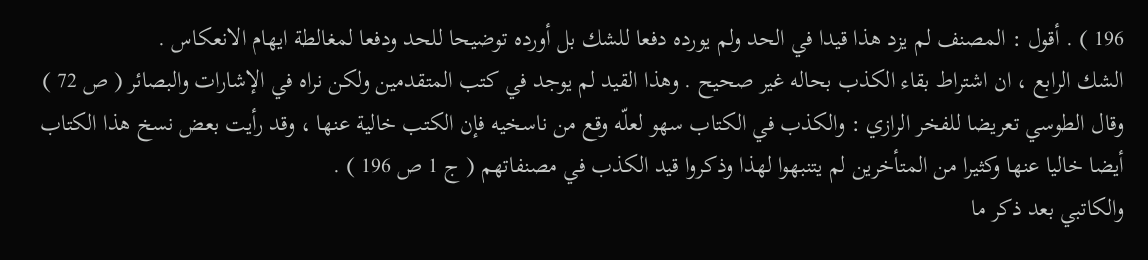196 ) . أقول : المصنف لم يزد هذا قيدا في الحد ولم يورده دفعا للشك بل أورده توضيحا للحد ودفعا لمغالطة ايهام الانعكاس .
الشك الرابع ، ان اشتراط بقاء الكذب بحاله غير صحيح . وهذا القيد لم يوجد في كتب المتقدمين ولكن نراه في الإشارات والبصائر ( ص 72 ) وقال الطوسي تعريضا للفخر الرازي : والكذب في الكتاب سهو لعلّه وقع من ناسخيه فإن الكتب خالية عنها ، وقد رأيت بعض نسخ هذا الكتاب أيضا خاليا عنها وكثيرا من المتأخرين لم يتنبهوا لهذا وذكروا قيد الكذب في مصنفاتهم ( ج 1 ص 196 ) .
والكاتبي بعد ذكر ما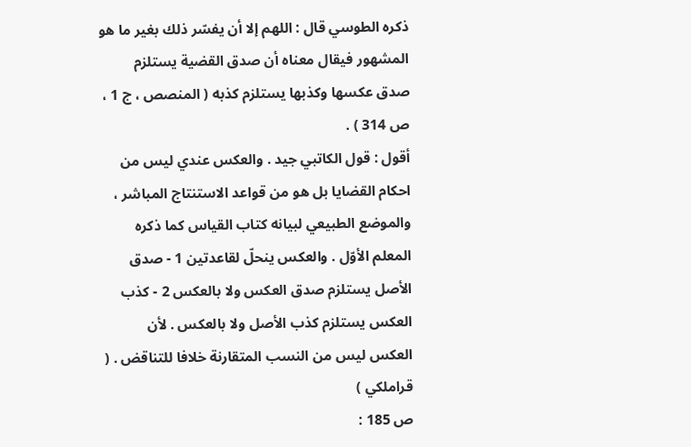ذكره الطوسي قال : اللهم إلا أن يفسّر ذلك بغير ما هو المشهور فيقال معناه أن صدق القضية يستلزم صدق عكسها وكذبها يستلزم كذبه ( المنصص ، ج 1 ، ص 314 ) .
أقول : قول الكاتبي جيد . والعكس عندي ليس من احكام القضايا بل هو من قواعد الاستنتاج المباشر ، والموضع الطبيعي لبيانه كتاب القياس كما ذكره المعلم الأوّل . والعكس ينحلّ لقاعدتين 1 - صدق الأصل يستلزم صدق العكس ولا بالعكس 2 - كذب العكس يستلزم كذب الأصل ولا بالعكس . لأن العكس ليس من النسب المتقارنة خلافا للتناقض . ( قراملكي )
ص 185 :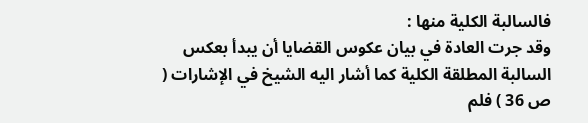فالسالبة الكلية منها :
وقد جرت العادة في بيان عكوس القضايا أن يبدأ بعكس السالبة المطلقة الكلية كما أشار اليه الشيخ في الإشارات ( ص 36 ) فلم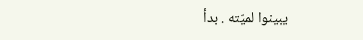يبينوا لميّته . بدأ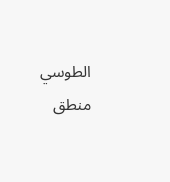الطوسي
منطق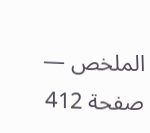الملخص — صفحة 412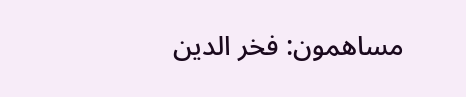مساهمون: فخر الدين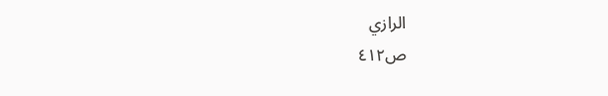الرازي
ص٤١٢